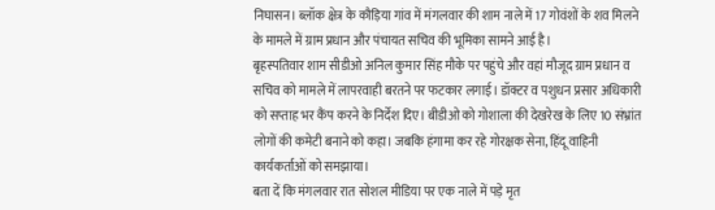निघासन। ब्लॉक क्षेत्र के कौड़िया गांव में मंगलवार की शाम नाले में 17 गोवंशों के शव मिलने के मामले में ग्राम प्रधान और पंचायत सचिव की भूमिका सामने आई है।
बृहस्पतिवार शाम सीडीओ अनिल कुमार सिंह मौके पर पहुंचे और वहां मौजूद ग्राम प्रधान व सचिव को मामले में लापरवाही बरतने पर फटकार लगाई। डॉक्टर व पशुधन प्रसार अधिकारी को सप्ताह भर कैंप करने के निर्देश दिए। बीडीओ को गोशाला की देखरेख के लिए 10 संभ्रांत लोगों की कमेटी बनाने को कहा। जबकि हंगामा कर रहे गोरक्षक सेना, हिंदू वाहिनी कार्यकर्ताओं को समझाया।
बता दें कि मंगलवार रात सोशल मीडिया पर एक नाले में पड़े मृत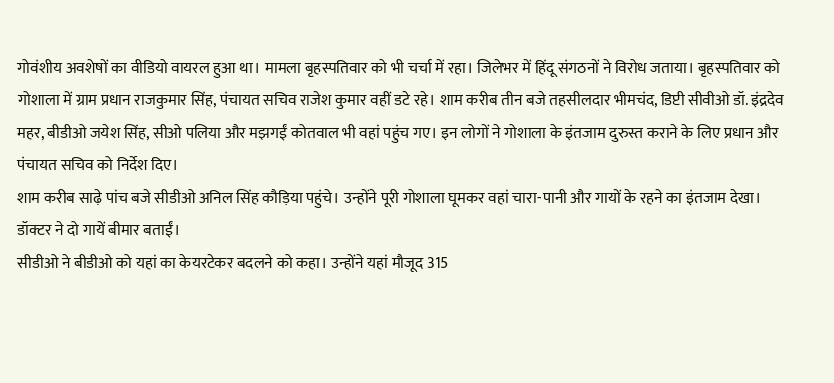गोवंशीय अवशेषों का वीडियो वायरल हुआ था। मामला बृहस्पतिवार को भी चर्चा में रहा। जिलेभर में हिंदू संगठनों ने विरोध जताया। बृहस्पतिवार को गोशाला में ग्राम प्रधान राजकुमार सिंह, पंचायत सचिव राजेश कुमार वहीं डटे रहे। शाम करीब तीन बजे तहसीलदार भीमचंद, डिप्टी सीवीओ डॉ. इंद्रदेव महर, बीडीओ जयेश सिंह, सीओ पलिया और मझगईं कोतवाल भी वहां पहुंच गए। इन लोगों ने गोशाला के इंतजाम दुरुस्त कराने के लिए प्रधान और पंचायत सचिव को निर्देश दिए।
शाम करीब साढ़े पांच बजे सीडीओ अनिल सिंह कौड़िया पहुंचे। उन्होंने पूरी गोशाला घूमकर वहां चारा-पानी और गायों के रहने का इंतजाम देखा। डॉक्टर ने दो गायें बीमार बताईं।
सीडीओ ने बीडीओ को यहां का केयरटेकर बदलने को कहा। उन्होंने यहां मौजूद 315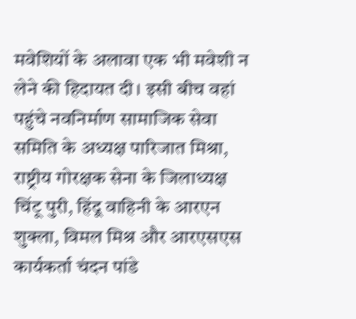मवेशियों के अलावा एक भी मवेशी न लेने की हिदायत दी। इसी बीच वहां पहुंचे नवनिर्माण सामाजिक सेवा समिति के अध्यक्ष पारिजात मिश्रा, राष्ट्रीय गोरक्षक सेना के जिलाध्यक्ष चिंटू पुरी, हिंदू वाहिनी के आरएन शुक्ला, विमल मिश्र और आरएसएस कार्यकर्ता चंदन पांडे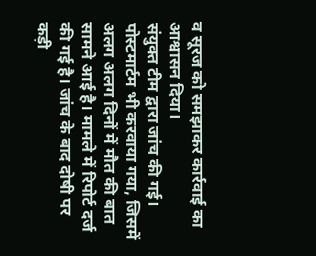व सूरज को समझाकर कार्रवाई का आश्वासन दिया।
संयुक्त टीम द्वारा जांच की गई। पोस्टमार्टम भी करवाया गया, जिसमें अलग अलग दिनों में मौत की बात सामने आई है। मामले में रिपोर्ट दर्ज की गई है। जांच के बाद दोषी पर कड़ी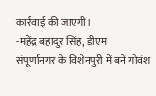कार्रवाई की जाएगी।
-महेंद्र बहादुर सिंह, डीएम
संपूर्णानगर के विशेनपुरी में बने गोवंश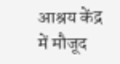आश्रय केंद्र में मौजूद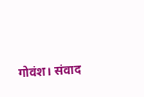गोवंश। संवाद